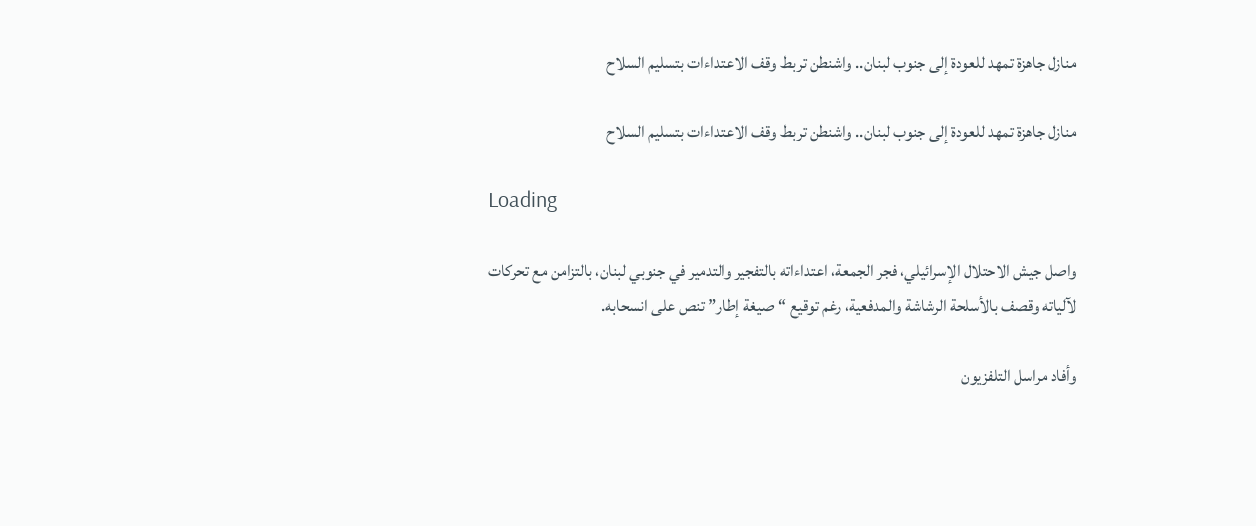منازل جاهزة تمهد للعودة إلى جنوب لبنان.. واشنطن تربط وقف الاعتداءات بتسليم السلاح

منازل جاهزة تمهد للعودة إلى جنوب لبنان.. واشنطن تربط وقف الاعتداءات بتسليم السلاح

Loading

واصل جيش الاحتلال الإسرائيلي، فجر الجمعة، اعتداءاته بالتفجير والتدمير في جنوبي لبنان، بالتزامن مع تحركات لآلياته وقصف بالأسلحة الرشاشة والمدفعية، رغم توقيع “صيغة إطار” تنص على انسحابه.

وأفاد مراسل التلفزيون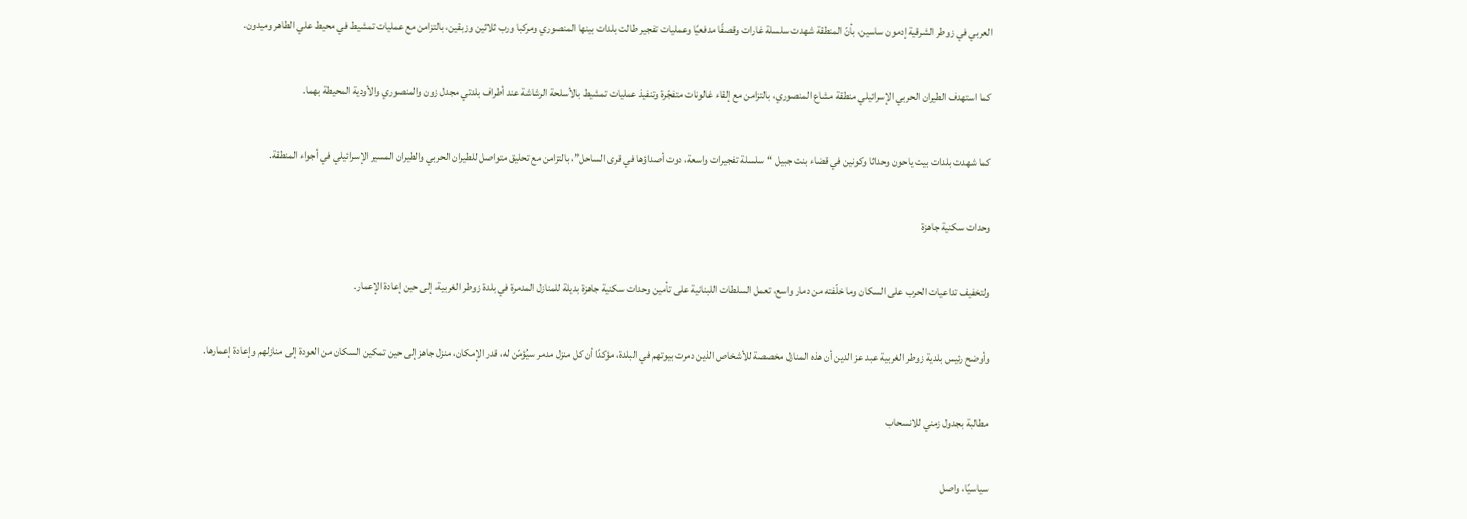العربي في زوطر الشرقية إدمون ساسين، بأنّ المنطقة شهدت سلسلة غارات وقصفًا مدفعيًا وعمليات تفجير طالت بلدات بينها المنصوري ومركبا ورب ثلاثين وزبقين، بالتزامن مع عمليات تمشيط في محيط علي الطاهر وميدون.

كما استهدف الطيران الحربي الإسرائيلي منطقة مشاع المنصوري، بالتزامن مع إلقاء غالونات متفجّرة وتنفيذ عمليات تمشيط بالأسلحة الرشاشة عند أطراف بلدتي مجدل زون والمنصوري والأودية المحيطة بهما.

كما شهدت بلدات بيت ياحون وحداثا وكونين في قضاء بنت جبيل “سلسلة تفجيرات واسعة، دوت أصداؤها في قرى الساحل”، بالتزامن مع تحليق متواصل للطيران الحربي والطيران المسير الإسرائيلي في أجواء المنطقة.

وحدات سكنية جاهزة

ولتخفيف تداعيات الحرب على السكان وما خلّفته من دمار واسع، تعمل السلطات اللبنانية على تأمين وحدات سكنية جاهزة بديلة للمنازل المدمرة في بلدة زوطر الغربية، إلى حين إعادة الإعمار.

وأوضح رئيس بلدية زوطر الغربية عبد عز الدين أن هذه المنازل مخصصة للأشخاص الذين دمرت بيوتهم في البلدة، مؤكدًا أن كل منزل مدمر سيُؤمّن له، قدر الإمكان، منزل جاهز إلى حين تمكين السكان من العودة إلى منازلهم وإعادة إعمارها.

مطالبة بجدول زمني للانسحاب

سياسيًا، واصل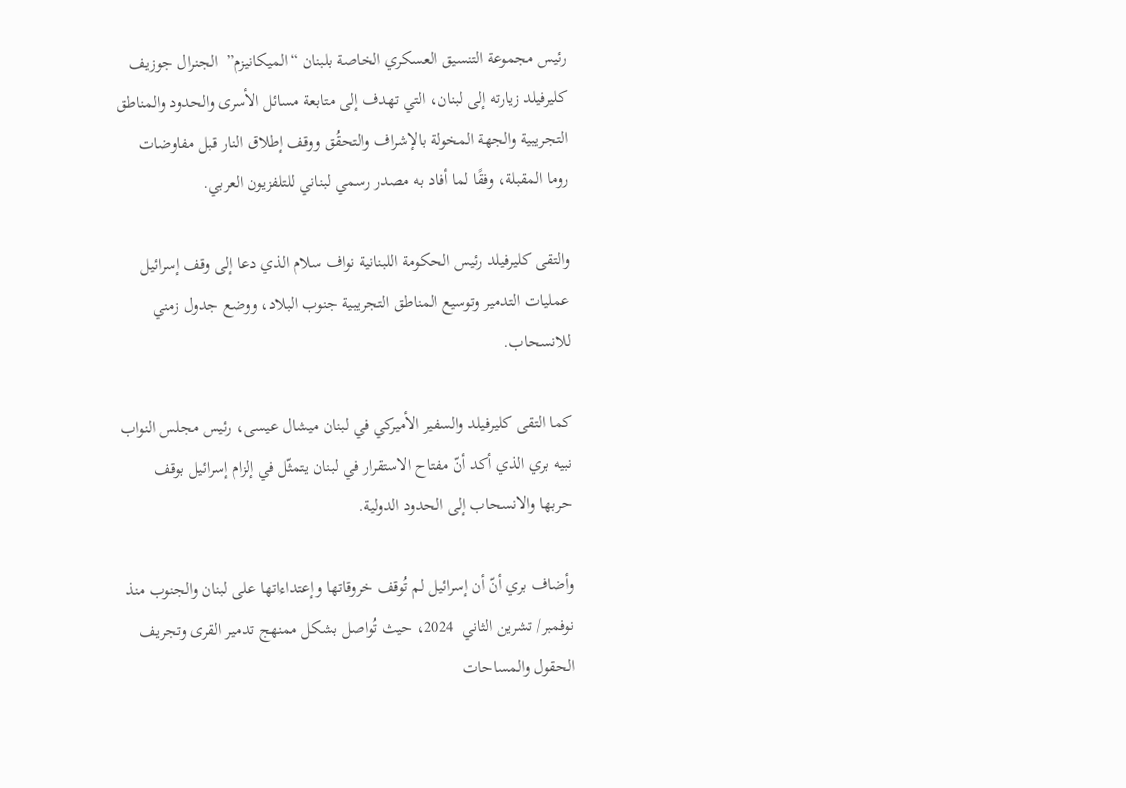رئيس مجموعة التنسيق العسكري الخاصة بلبنان “الميكانيزم”  الجنرال جوزيف كليرفيلد زيارته إلى لبنان، التي تهدف إلى متابعة مسائل الأسرى والحدود والمناطق التجريبية والجهة المخولة بالإشراف والتحقُق ووقف إطلاق النار قبل مفاوضات روما المقبلة، وفقًا لما أفاد به مصدر رسمي لبناني للتلفزيون العربي.

والتقى كليرفيلد رئيس الحكومة اللبنانية نواف سلام الذي دعا إلى وقف إسرائيل عمليات التدمير وتوسيع المناطق التجريبية جنوب البلاد، ووضع جدول زمني للانسحاب.

كما التقى كليرفيلد والسفير الأميركي في لبنان ميشال عيسى، رئيس مجلس النواب نبيه بري الذي أكد أنّ مفتاح الاستقرار في لبنان يتمثّل في إلزام إسرائيل بوقف حربها والانسحاب إلى الحدود الدولية.

وأضاف بري أنّ أن إسرائيل لم تُوقف خروقاتها وإعتداءاتها على لبنان والجنوب منذ نوفمبر/ تشرين الثاني  2024، حيث تُواصل بشكل ممنهج تدمير القرى وتجريف الحقول والمساحات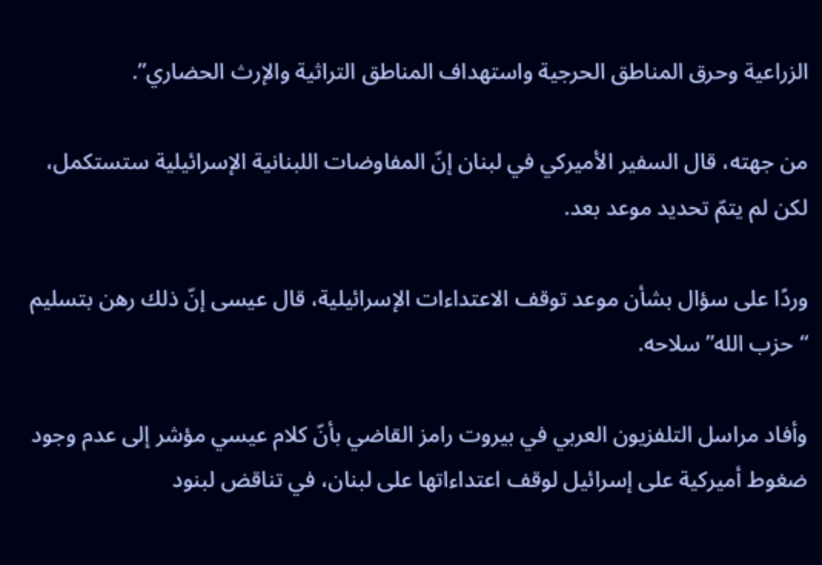الزراعية وحرق المناطق الحرجية واستهداف المناطق التراثية والإرث الحضاري”.

من جهته، قال السفير الأميركي في لبنان إنّ المفاوضات اللبنانية الإسرائيلية ستستكمل، لكن لم يتمّ تحديد موعد بعد.

وردًا على سؤال بشأن موعد توقف الاعتداءات الإسرائيلية، قال عيسى إنّ ذلك رهن بتسليم “حزب الله” سلاحه.

وأفاد مراسل التلفزيون العربي في بيروت رامز القاضي بأنّ كلام عيسي مؤشر إلى عدم وجود ضغوط أميركية على إسرائيل لوقف اعتداءاتها على لبنان، في تناقض لبنود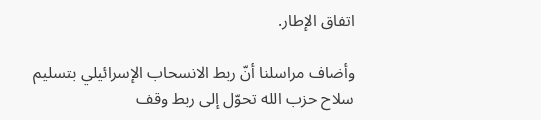اتفاق الإطار.

وأضاف مراسلنا أنّ ربط الانسحاب الإسرائيلي بتسليم سلاح حزب الله تحوّل إلى ربط وقف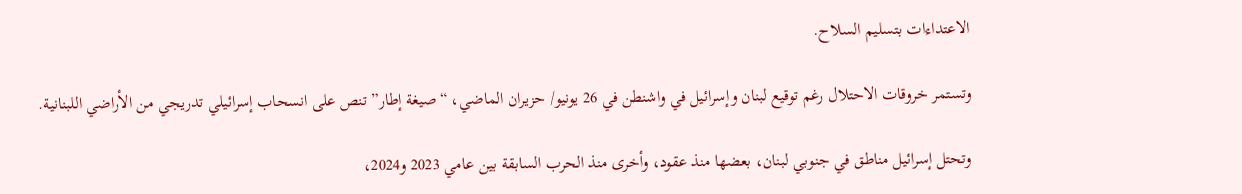الاعتداءات بتسليم السلاح.

وتستمر خروقات الاحتلال رغم توقيع لبنان وإسرائيل في واشنطن في 26 يونيو/ حزيران الماضي، “صيغة إطار” تنص على انسحاب إسرائيلي تدريجي من الأراضي اللبنانية.

وتحتل إسرائيل مناطق في جنوبي لبنان، بعضها منذ عقود، وأخرى منذ الحرب السابقة بين عامي 2023 و2024،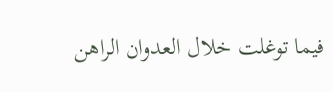فيما توغلت خلال العدوان الراهن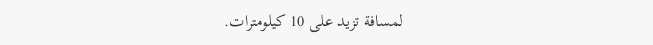لمسافة تزيد على 10 كيلومترات.